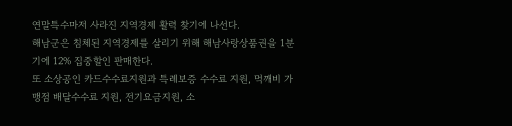연말특수마저 사라진 지역경제 활력 찾기에 나선다.
해남군은 침체된 지역경제를 살리기 위해 해남사랑상품권을 1분기에 12% 집중할인 판매한다.
또 소상공인 카드수수료지원과 특례보증 수수료 지원, 먹깨비 가맹점 배달수수료 지원, 전기요금지원, 소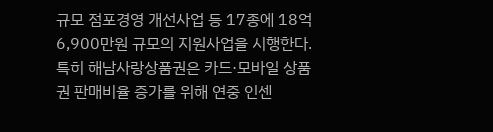규모 점포경영 개선사업 등 17종에 18억6,900만원 규모의 지원사업을 시행한다.
특히 해남사랑상품권은 카드·모바일 상품권 판매비율 증가를 위해 연중 인센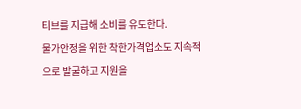티브를 지급해 소비를 유도한다.
물가안정을 위한 착한가격업소도 지속적으로 발굴하고 지원을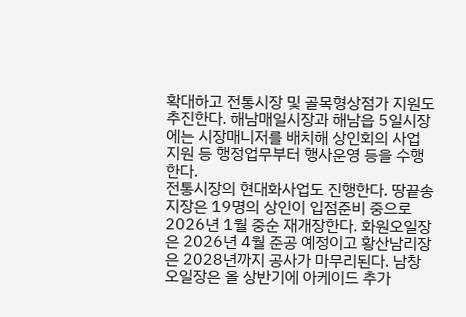확대하고 전통시장 및 골목형상점가 지원도 추진한다. 해남매일시장과 해남읍 5일시장에는 시장매니저를 배치해 상인회의 사업 지원 등 행정업무부터 행사운영 등을 수행한다.
전통시장의 현대화사업도 진행한다. 땅끝송지장은 19명의 상인이 입점준비 중으로 2026년 1월 중순 재개장한다. 화원오일장은 2026년 4월 준공 예정이고 황산남리장은 2028년까지 공사가 마무리된다. 남창오일장은 올 상반기에 아케이드 추가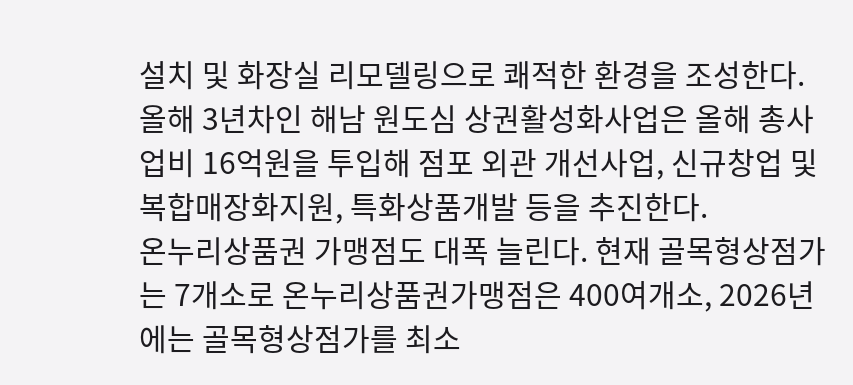설치 및 화장실 리모델링으로 쾌적한 환경을 조성한다.
올해 3년차인 해남 원도심 상권활성화사업은 올해 총사업비 16억원을 투입해 점포 외관 개선사업, 신규창업 및 복합매장화지원, 특화상품개발 등을 추진한다.
온누리상품권 가맹점도 대폭 늘린다. 현재 골목형상점가는 7개소로 온누리상품권가맹점은 400여개소, 2026년에는 골목형상점가를 최소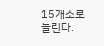15개소로 늘린다.